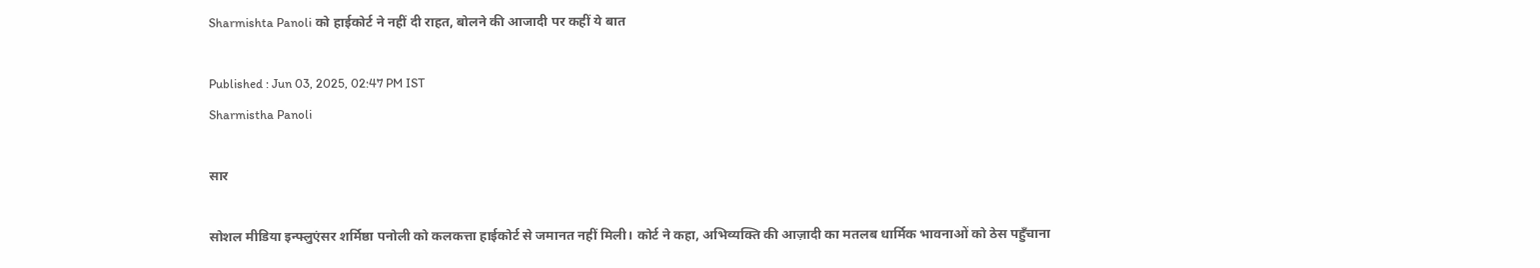Sharmishta Panoli को हाईकोर्ट ने नहीं दी राहत, बोलने की आजादी पर कहीं ये बात

Published : Jun 03, 2025, 02:47 PM IST
Sharmistha Panoli

सार

सोशल मीडिया इन्फ्लुएंसर शर्मिष्ठा पनोली को कलकत्ता हाईकोर्ट से जमानत नहीं मिली। कोर्ट ने कहा, अभिव्यक्ति की आज़ादी का मतलब धार्मिक भावनाओं को ठेस पहुँचाना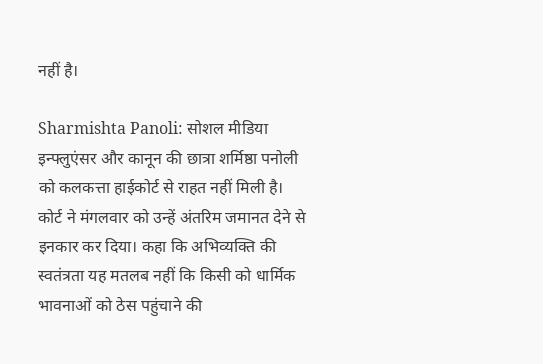नहीं है।

Sharmishta Panoli: सोशल मीडिया इन्फ्लुएंसर और कानून की छात्रा शर्मिष्ठा पनोली को कलकत्ता हाईकोर्ट से राहत नहीं मिली है। कोर्ट ने मंगलवार को उन्हें अंतरिम जमानत देने से इनकार कर दिया। कहा कि अभिव्यक्ति की स्वतंत्रता यह मतलब नहीं कि किसी को धार्मिक भावनाओं को ठेस पहुंचाने की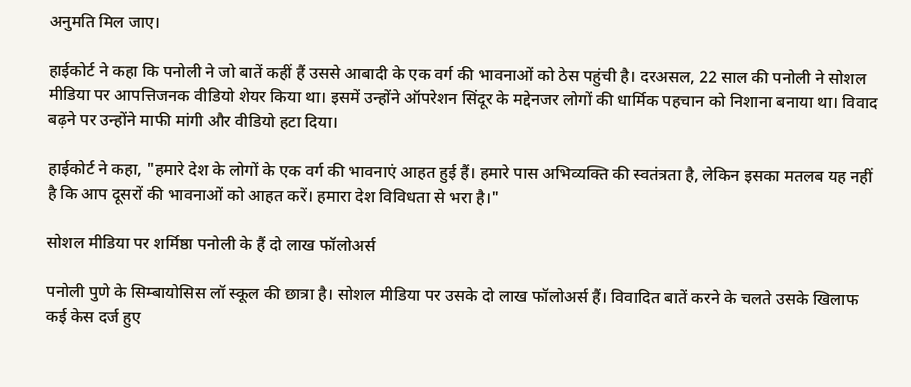अनुमति मिल जाए।

हाईकोर्ट ने कहा कि पनोली ने जो बातें कहीं हैं उससे आबादी के एक वर्ग की भावनाओं को ठेस पहुंची है। दरअसल, 22 साल की पनोली ने सोशल मीडिया पर आपत्तिजनक वीडियो शेयर किया था। इसमें उन्होंने ऑपरेशन सिंदूर के मद्देनजर लोगों की धार्मिक पहचान को निशाना बनाया था। विवाद बढ़ने पर उन्होंने माफी मांगी और वीडियो हटा दिया।

हाईकोर्ट ने कहा, "हमारे देश के लोगों के एक वर्ग की भावनाएं आहत हुई हैं। हमारे पास अभिव्यक्ति की स्वतंत्रता है, लेकिन इसका मतलब यह नहीं है कि आप दूसरों की भावनाओं को आहत करें। हमारा देश विविधता से भरा है।"

सोशल मीडिया पर शर्मिष्ठा पनोली के हैं दो लाख फॉलोअर्स

पनोली पुणे के सिम्बायोसिस लॉ स्कूल की छात्रा है। सोशल मीडिया पर उसके दो लाख फॉलोअर्स हैं। विवादित बातें करने के चलते उसके खिलाफ कई केस दर्ज हुए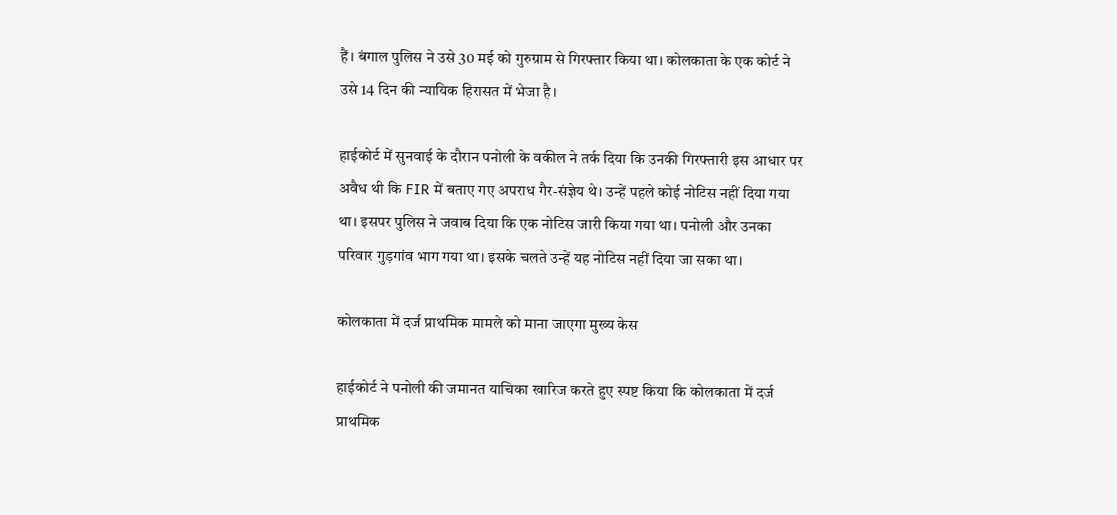हैं। बंगाल पुलिस ने उसे 30 मई को गुरुग्राम से गिरफ्तार किया था। कोलकाता के एक कोर्ट ने उसे 14 दिन की न्यायिक हिरासत में भेजा है।

हाईकोर्ट में सुनवाई के दौरान पनोली के वकील ने तर्क दिया कि उनकी गिरफ्तारी इस आधार पर अवैध थी कि FIR में बताए गए अपराध गैर-संज्ञेय थे। उन्हें पहले कोई नोटिस नहीं दिया गया था। इसपर पुलिस ने जवाब दिया कि एक नोटिस जारी किया गया था। पनोली और उनका परिवार गुड़गांव भाग गया था। इसके चलते उन्हें यह नोटिस नहीं दिया जा सका था।

कोलकाता में दर्ज प्राथमिक मामले को माना जाएगा मुख्य केस

हाईकोर्ट ने पनोली की जमानत याचिका खारिज करते हुए स्पष्ट किया कि कोलकाता में दर्ज प्राथमिक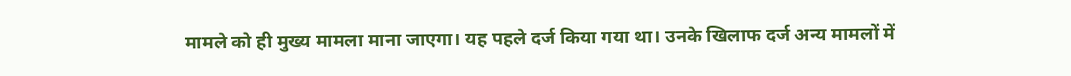मामले को ही मुख्य मामला माना जाएगा। यह पहले दर्ज किया गया था। उनके खिलाफ दर्ज अन्य मामलों में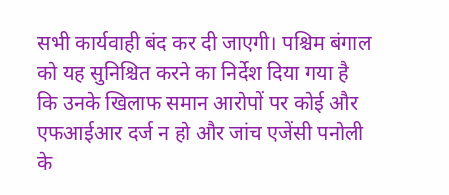सभी कार्यवाही बंद कर दी जाएगी। पश्चिम बंगाल को यह सुनिश्चित करने का निर्देश दिया गया है कि उनके खिलाफ समान आरोपों पर कोई और एफआईआर दर्ज न हो और जांच एजेंसी पनोली के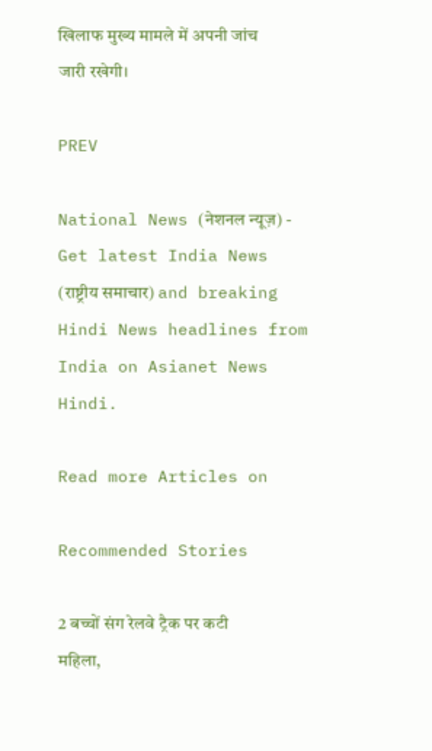खिलाफ मुख्य मामले में अपनी जांच जारी रखेगी।

PREV

National News (नेशनल न्यूज़) - Get latest India News (राष्ट्रीय समाचार) and breaking Hindi News headlines from India on Asianet News Hindi.

Read more Articles on

Recommended Stories

2 बच्चों संग रेलवे ट्रैक पर कटी महिला,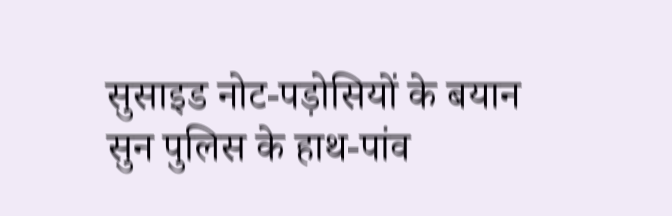सुसाइड नोट-पड़ोसियों के बयान सुन पुलिस के हाथ-पांव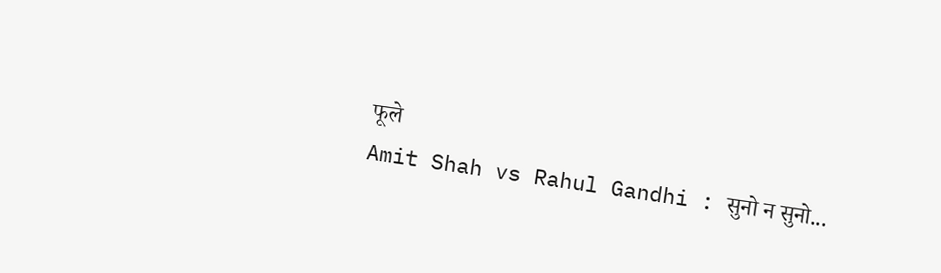फूले
Amit Shah vs Rahul Gandhi : सुनो न सुनो...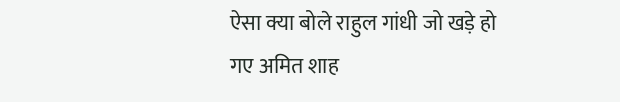ऐसा क्या बोले राहुल गांधी जो खड़े हो गए अमित शाह